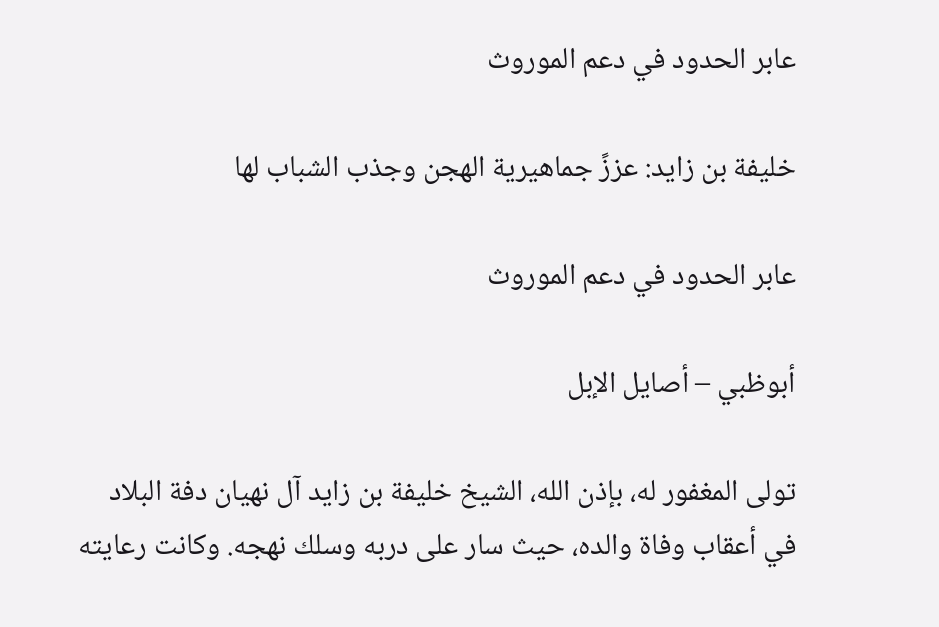عابر الحدود في دعم الموروث

خليفة بن زايد: عززً جماهيرية الهجن وجذب الشباب لها

عابر الحدود في دعم الموروث

أبوظبي – أصايل الإبل

تولى المغفور له، بإذن الله، الشيخ خليفة بن زايد آل نهيان دفة البلاد في أعقاب وفاة والده، حيث سار على دربه وسلك نهجه. وكانت رعايته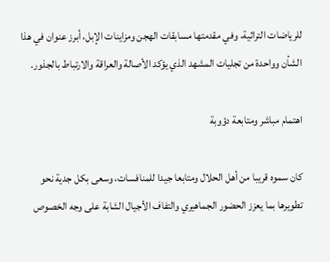للرياضات التراثية، وفي مقدمتها مسابقات الهجن ومزاينات الإبل، أبرز عنوان في هذا الشأن وواحدة من تجليات المشهد الذي يؤكد الأصالة والعراقة والارتباط بالجذور.

اهتمام مباشر ومتابعة دؤوبة

كان سموه قريبا من أهل الحلال ومتابعا جيدا للمنافسات، وسعى بكل جدية نحو تطويرها بما يعزز الحضور الجماهيري والتفاف الأجيال الشابة على وجه الخصوص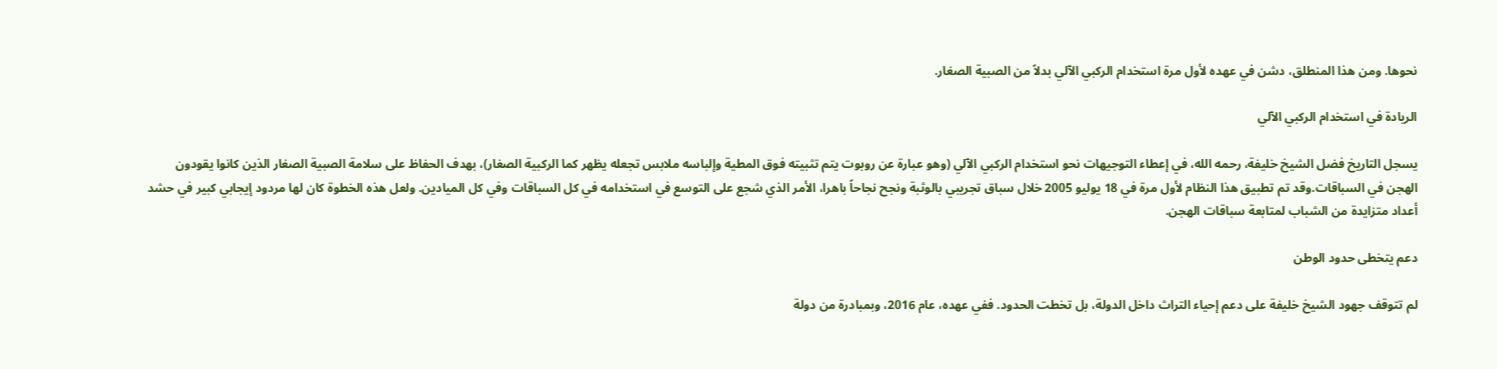نحوها. ومن هذا المنطلق، دشن في عهده لأول مرة استخدام الركبي الآلي بدلاً من الصبية الصغار.

الريادة في استخدام الركبي الآلي

يسجل التاريخ فضل الشيخ خليفة، رحمه الله، في إعطاء التوجيهات نحو استخدام الركبي الآلي (وهو عبارة عن روبوت يتم تثبيته فوق المطية وإلباسه ملابس تجعله يظهر كما الركبية الصغار)، بهدف الحفاظ على سلامة الصبية الصغار الذين كانوا يقودون الهجن في السباقات.وقد تم تطبيق هذا النظام لأول مرة في 18 يوليو 2005 خلال سباق تجريبي بالوثبة ونجح نجاحاً باهرا، الأمر الذي شجع على التوسع في استخدامه في كل السباقات وفي كل الميادين. ولعل هذه الخطوة كان لها مردود إيجابي كبير في حشد أعداد متزايدة من الشباب لمتابعة سباقات الهجن.

دعم يتخطى حدود الوطن

لم تتوقف جهود الشيخ خليفة على دعم إحياء التراث داخل الدولة، بل تخطت الحدود. ففي عهده، عام 2016، وبمبادرة من دولة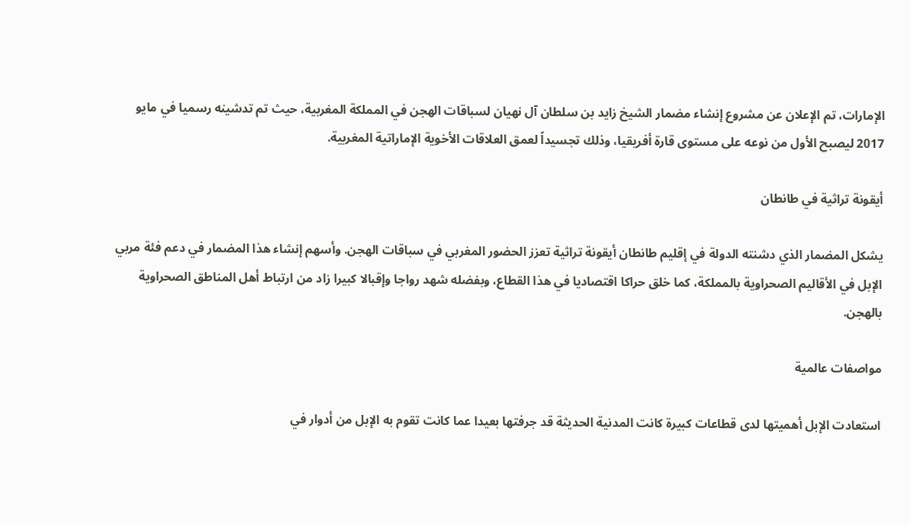الإمارات، تم الإعلان عن مشروع إنشاء مضمار الشيخ زايد بن سلطان آل نهيان لسباقات الهجن في المملكة المغربية، حيث تم تدشينه رسميا في مايو 2017 ليصبح الأول من نوعه على مستوى قارة أفريقيا، وذلك تجسيداً لعمق العلاقات الأخوية الإماراتية المغربية.

أيقونة تراثية في طانطان

يشكل المضمار الذي دشنته الدولة في إقليم طانطان أيقونة تراثية تعزز الحضور المغربي في سباقات الهجن. وأسهم إنشاء هذا المضمار في دعم فئة مربي الإبل في الأقاليم الصحراوية بالمملكة، كما خلق حراكا اقتصاديا في هذا القطاع، وبفضله شهد رواجا وإقبالا كبيرا زاد من ارتباط أهل المناطق الصحراوية بالهجن.

مواصفات عالمية

استعادت الإبل أهميتها لدى قطاعات كبيرة كانت المدنية الحديثة قد جرفتها بعيدا عما كانت تقوم به الإبل من أدوار في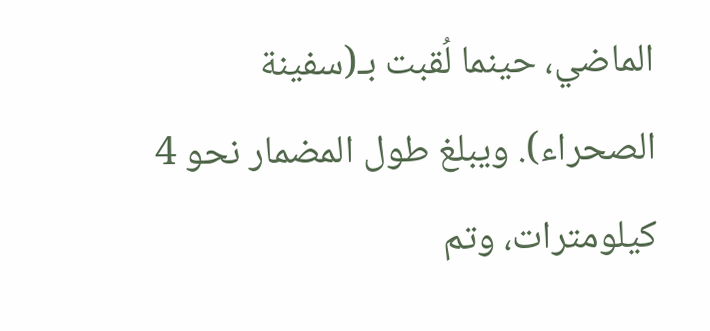الماضي، حينما لُقبت بـ(سفينة الصحراء). ويبلغ طول المضمار نحو 4 كيلومترات، وتم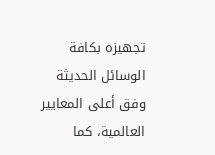تجهيزه بكافة الوسائل الحديثة وفق أعلى المعايير العالمية، كما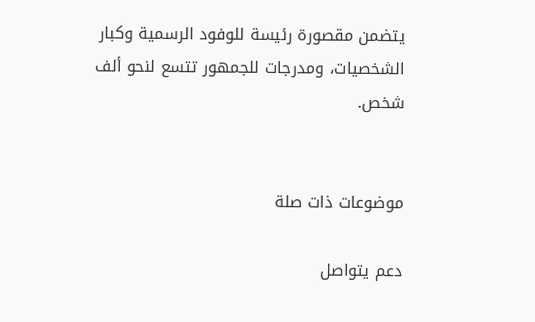يتضمن مقصورة رئيسة للوفود الرسمية وكبار الشخصيات، ومدرجات للجمهور تتسع لنحو ألف شخص.


موضوعات ذات صلة

دعم يتواصل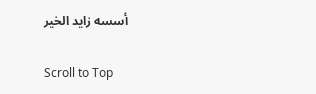أسسه زايد الخير

Scroll to Top